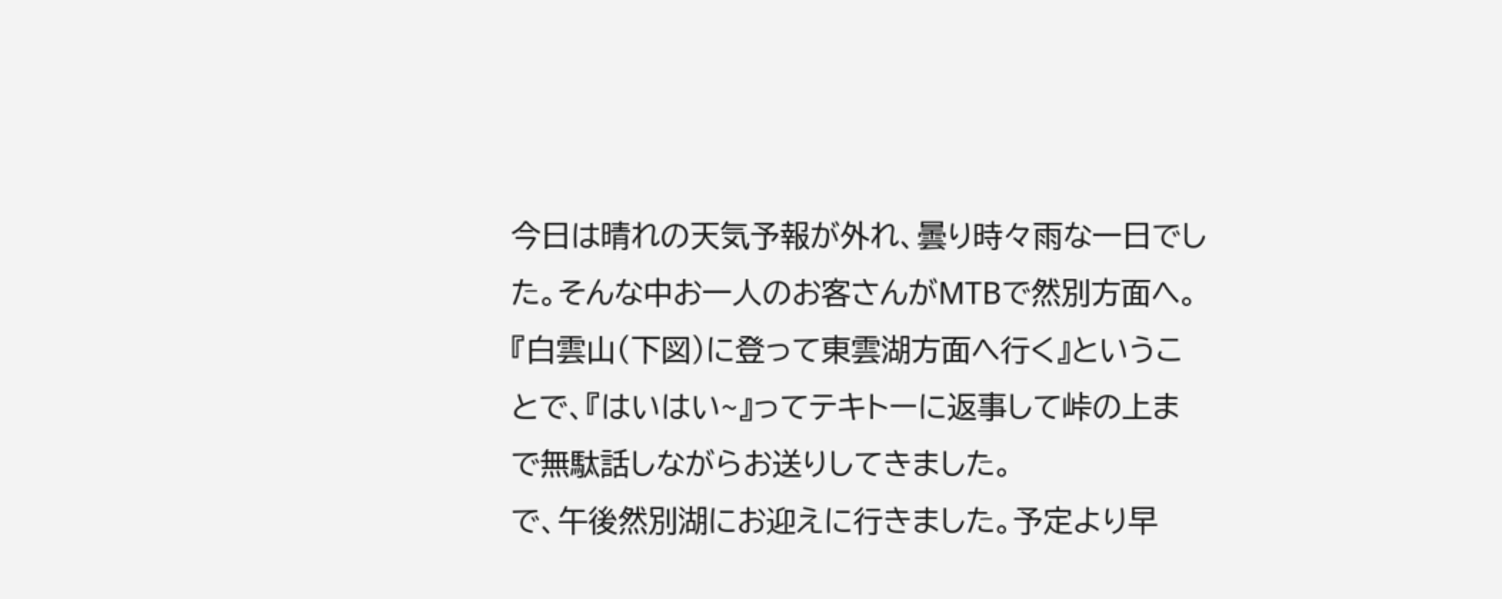今日は晴れの天気予報が外れ、曇り時々雨な一日でした。そんな中お一人のお客さんがMTBで然別方面へ。『白雲山(下図)に登って東雲湖方面へ行く』ということで、『はいはい~』ってテキトーに返事して峠の上まで無駄話しながらお送りしてきました。
で、午後然別湖にお迎えに行きました。予定より早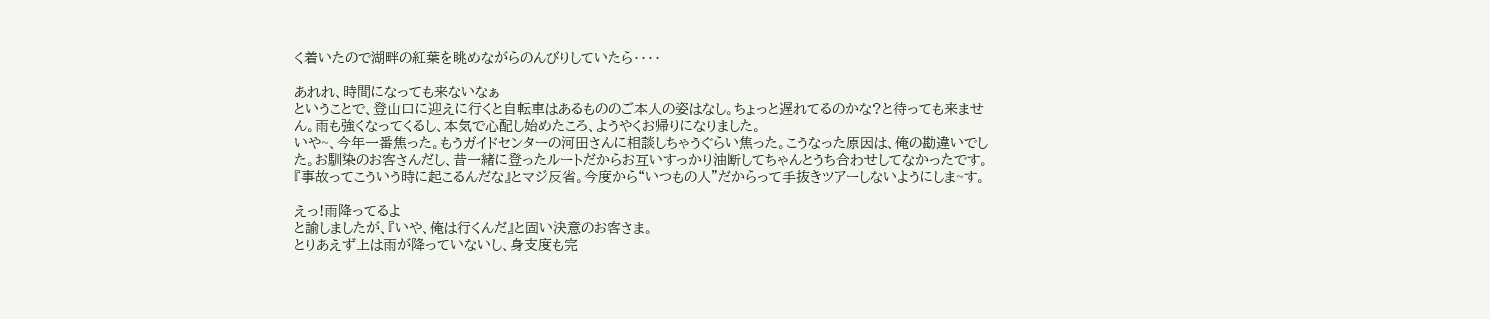く着いたので湖畔の紅葉を眺めながらのんびりしていたら‥‥

あれれ、時間になっても来ないなぁ
ということで、登山口に迎えに行くと自転車はあるもののご本人の姿はなし。ちょっと遅れてるのかな?と待っても来ません。雨も強くなってくるし、本気で心配し始めたころ、ようやくお帰りになりました。
いや~、今年一番焦った。もうガイドセンターの河田さんに相談しちゃうぐらい焦った。こうなった原因は、俺の勘違いでした。お馴染のお客さんだし、昔一緒に登ったルートだからお互いすっかり油断してちゃんとうち合わせしてなかったです。『事故ってこういう時に起こるんだな』とマジ反省。今度から“いつもの人”だからって手抜きツアーしないようにしま~す。

えっ!雨降ってるよ
と諭しましたが、『いや、俺は行くんだ』と固い決意のお客さま。
とりあえず上は雨が降っていないし、身支度も完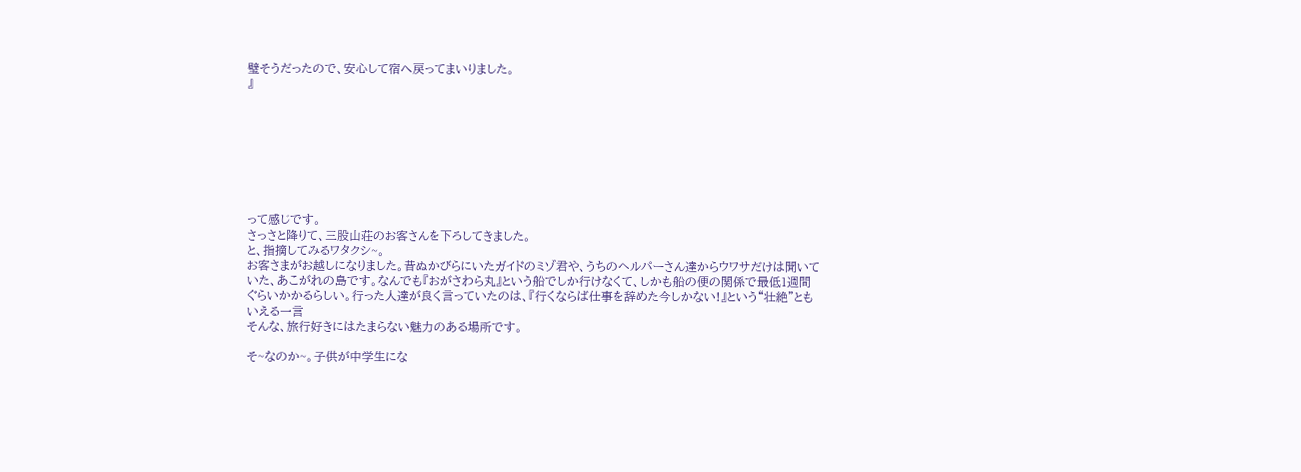璧そうだったので、安心して宿へ戻ってまいりました。
』








って感じです。
さっさと降りて、三股山荘のお客さんを下ろしてきました。
と、指摘してみるワタクシ~。
お客さまがお越しになりました。昔ぬかびらにいたガイドのミゾ君や、うちのヘルパーさん達からウワサだけは聞いていた、あこがれの島です。なんでも『おがさわら丸』という船でしか行けなくて、しかも船の便の関係で最低1週間ぐらいかかるらしい。行った人達が良く言っていたのは、『行くならば仕事を辞めた今しかない!』という“壮絶”ともいえる一言
そんな、旅行好きにはたまらない魅力のある場所です。

そ~なのか~。子供が中学生にな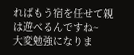ればもう宿を任せて親は遊べるんですね~
大変勉強になりま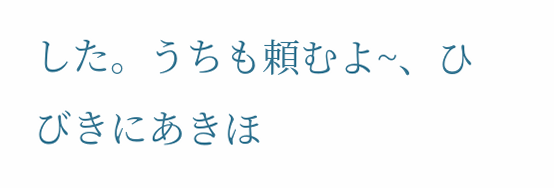した。うちも頼むよ~、ひびきにあきほ